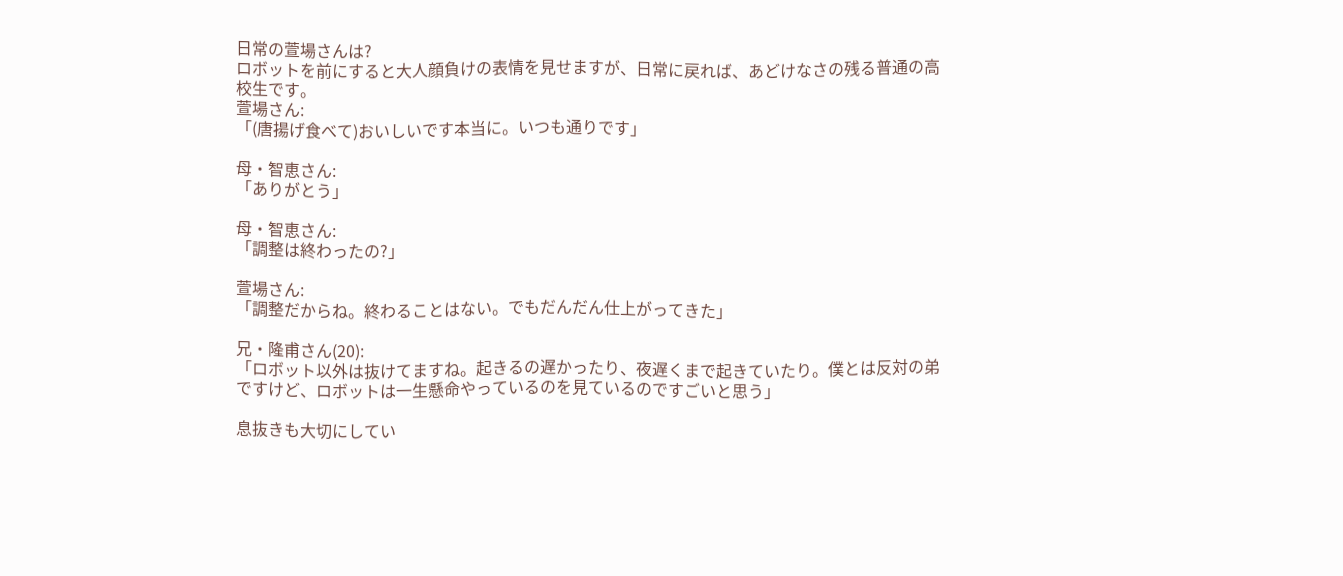日常の萱場さんは?
ロボットを前にすると大人顔負けの表情を見せますが、日常に戻れば、あどけなさの残る普通の高校生です。
萱場さん:
「(唐揚げ食べて)おいしいです本当に。いつも通りです」

母・智恵さん:
「ありがとう」

母・智恵さん:
「調整は終わったの?」

萱場さん:
「調整だからね。終わることはない。でもだんだん仕上がってきた」

兄・隆甫さん(20):
「ロボット以外は抜けてますね。起きるの遅かったり、夜遅くまで起きていたり。僕とは反対の弟ですけど、ロボットは一生懸命やっているのを見ているのですごいと思う」

息抜きも大切にしてい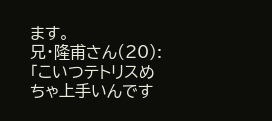ます。
兄・隆甫さん(20):
「こいつテトリスめちゃ上手いんです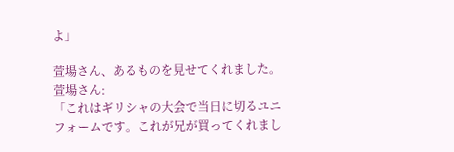よ」

萱場さん、あるものを見せてくれました。
萱場さん:
「これはギリシャの大会で当日に切るユニフォームです。これが兄が買ってくれまし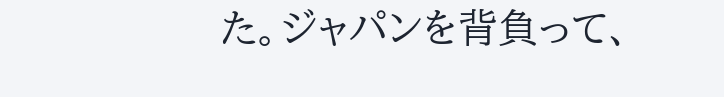た。ジャパンを背負って、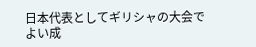日本代表としてギリシャの大会でよい成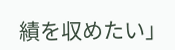績を収めたい」